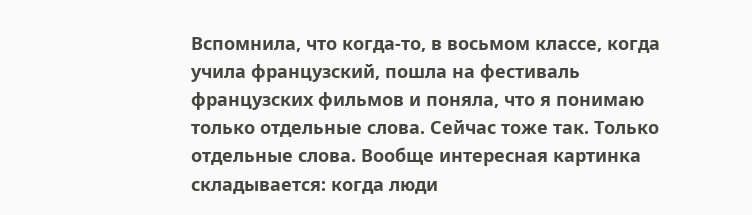Вспомнила, что когда-то, в восьмом классе, когда учила французский, пошла на фестиваль французских фильмов и поняла, что я понимаю только отдельные слова. Сейчас тоже так. Только отдельные слова. Вообще интересная картинка складывается: когда люди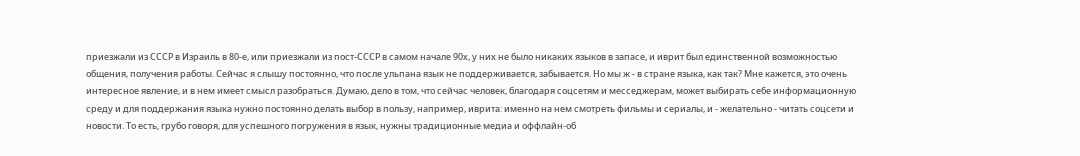приезжали из СССР в Израиль в 80-е, или приезжали из пост-СССР в самом начале 90х, у них не было никаких языков в запасе, и иврит был единственной возможностью общения, получения работы. Сейчас я слышу постоянно, что после ульпана язык не поддерживается, забывается. Но мы ж - в стране языка, как так? Мне кажется, это очень интересное явление, и в нем имеет смысл разобраться. Думаю, дело в том, что сейчас человек, благодаря соцсетям и месседжерам, может выбирать себе информационную среду и для поддержания языка нужно постоянно делать выбор в пользу, например, иврита: именно на нем смотреть фильмы и сериалы, и - желательно - читать соцсети и новости. То есть, грубо говоря, для успешного погружения в язык, нужны традиционные медиа и оффлайн-об